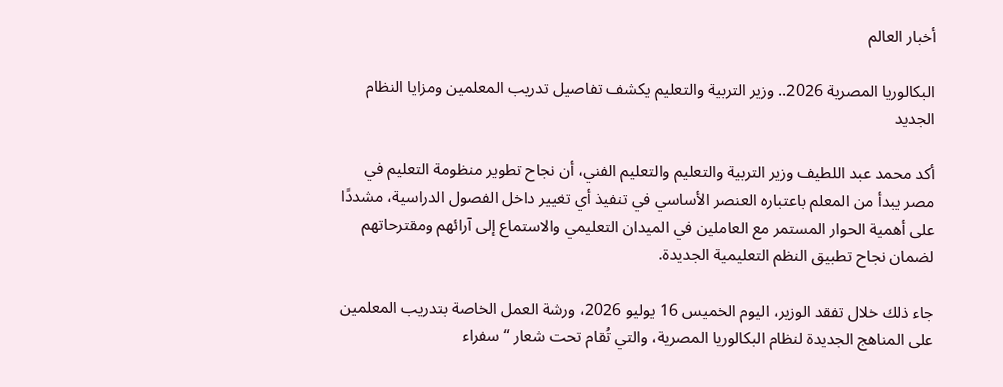أخبار العالم

البكالوريا المصرية 2026.. وزير التربية والتعليم يكشف تفاصيل تدريب المعلمين ومزايا النظام الجديد

أكد محمد عبد اللطيف وزير التربية والتعليم والتعليم الفني، أن نجاح تطوير منظومة التعليم في مصر يبدأ من المعلم باعتباره العنصر الأساسي في تنفيذ أي تغيير داخل الفصول الدراسية، مشددًا على أهمية الحوار المستمر مع العاملين في الميدان التعليمي والاستماع إلى آرائهم ومقترحاتهم لضمان نجاح تطبيق النظم التعليمية الجديدة.

جاء ذلك خلال تفقد الوزير، اليوم الخميس 16 يوليو 2026، ورشة العمل الخاصة بتدريب المعلمين على المناهج الجديدة لنظام البكالوريا المصرية، والتي تُقام تحت شعار “سفراء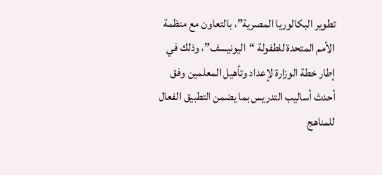تطوير البكالوريا المصرية”، بالتعاون مع منظمة الأمم المتحدة للطفولة “اليونيسف”، وذلك في إطار خطة الوزارة لإعداد وتأهيل المعلمين وفق أحدث أساليب التدريس بما يضمن التطبيق الفعال للمناهج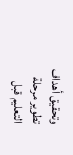وتحقيق أهداف تطوير مرحلة التعليم قبل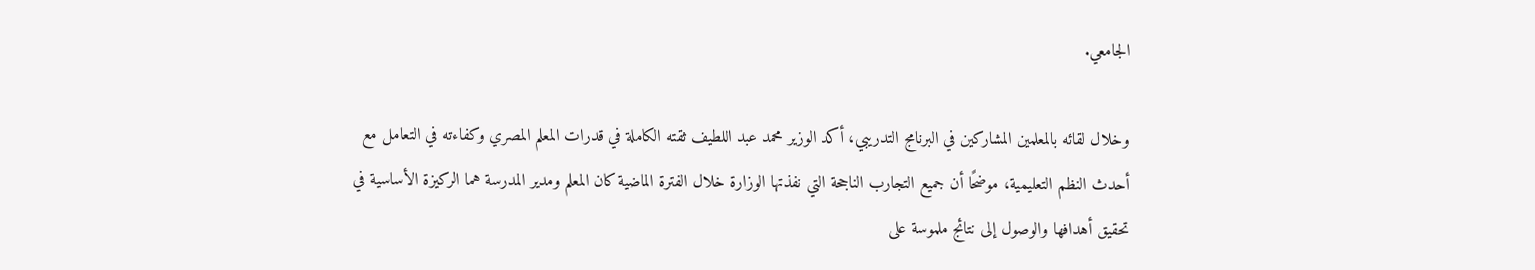الجامعي.

وخلال لقائه بالمعلمين المشاركين في البرنامج التدريبي، أكد الوزير محمد عبد اللطيف ثقته الكاملة في قدرات المعلم المصري وكفاءته في التعامل مع أحدث النظم التعليمية، موضحًا أن جميع التجارب الناجحة التي نفذتها الوزارة خلال الفترة الماضية كان المعلم ومدير المدرسة هما الركيزة الأساسية في تحقيق أهدافها والوصول إلى نتائج ملموسة على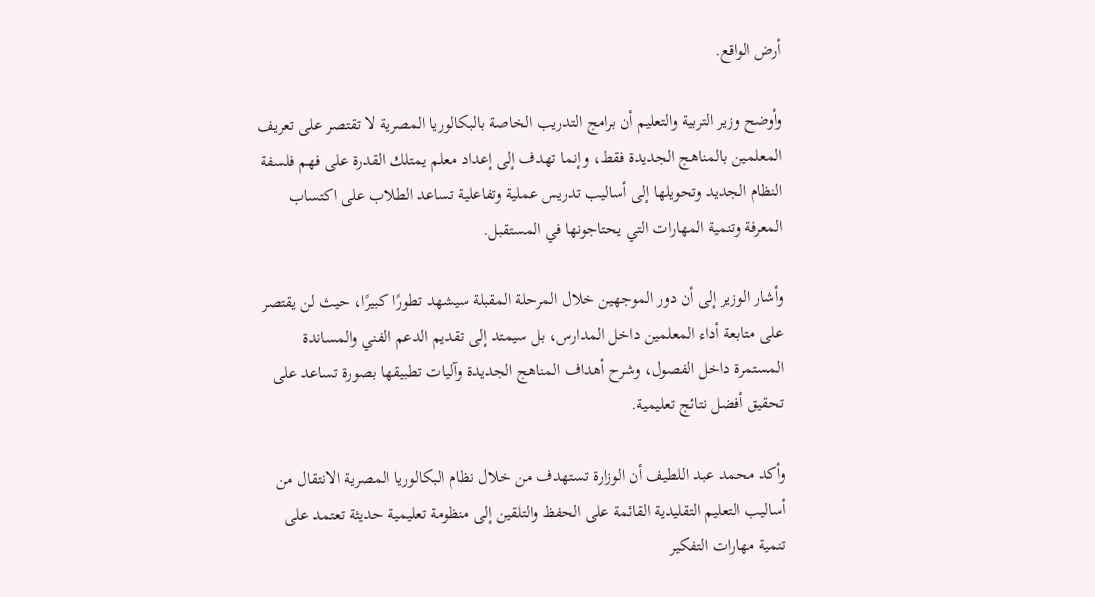أرض الواقع.

وأوضح وزير التربية والتعليم أن برامج التدريب الخاصة بالبكالوريا المصرية لا تقتصر على تعريف المعلمين بالمناهج الجديدة فقط، وإنما تهدف إلى إعداد معلم يمتلك القدرة على فهم فلسفة النظام الجديد وتحويلها إلى أساليب تدريس عملية وتفاعلية تساعد الطلاب على اكتساب المعرفة وتنمية المهارات التي يحتاجونها في المستقبل.

وأشار الوزير إلى أن دور الموجهين خلال المرحلة المقبلة سيشهد تطورًا كبيرًا، حيث لن يقتصر على متابعة أداء المعلمين داخل المدارس، بل سيمتد إلى تقديم الدعم الفني والمساندة المستمرة داخل الفصول، وشرح أهداف المناهج الجديدة وآليات تطبيقها بصورة تساعد على تحقيق أفضل نتائج تعليمية.

وأكد محمد عبد اللطيف أن الوزارة تستهدف من خلال نظام البكالوريا المصرية الانتقال من أساليب التعليم التقليدية القائمة على الحفظ والتلقين إلى منظومة تعليمية حديثة تعتمد على تنمية مهارات التفكير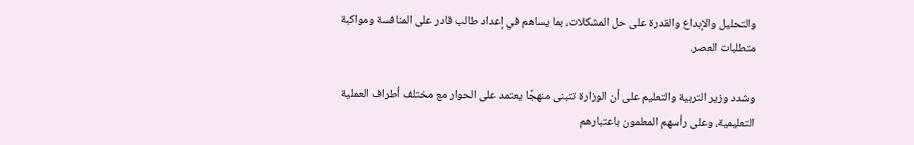والتحليل والإبداع والقدرة على حل المشكلات، بما يساهم في إعداد طالب قادر على المنافسة ومواكبة متطلبات العصر.

وشدد وزير التربية والتعليم على أن الوزارة تتبنى منهجًا يعتمد على الحوار مع مختلف أطراف العملية التعليمية، وعلى رأسهم المعلمون باعتبارهم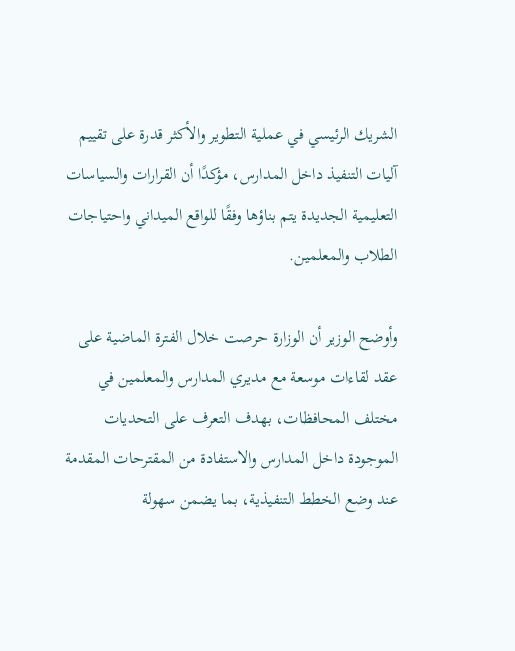الشريك الرئيسي في عملية التطوير والأكثر قدرة على تقييم آليات التنفيذ داخل المدارس، مؤكدًا أن القرارات والسياسات التعليمية الجديدة يتم بناؤها وفقًا للواقع الميداني واحتياجات الطلاب والمعلمين.

وأوضح الوزير أن الوزارة حرصت خلال الفترة الماضية على عقد لقاءات موسعة مع مديري المدارس والمعلمين في مختلف المحافظات، بهدف التعرف على التحديات الموجودة داخل المدارس والاستفادة من المقترحات المقدمة عند وضع الخطط التنفيذية، بما يضمن سهولة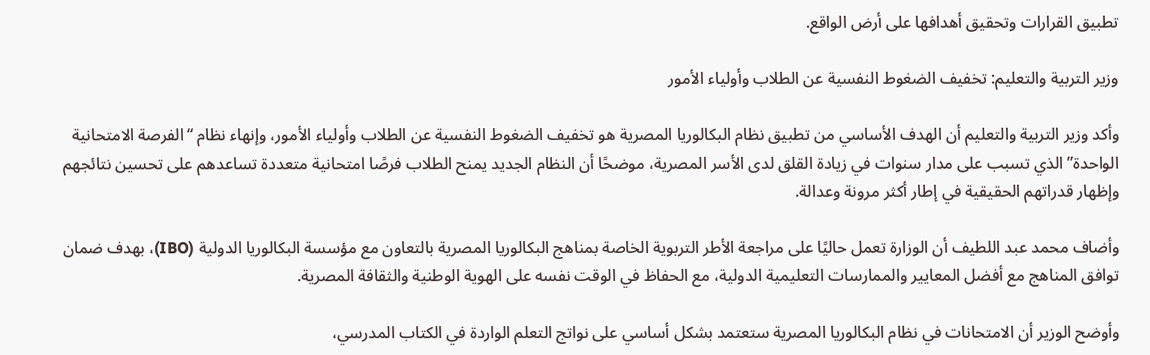تطبيق القرارات وتحقيق أهدافها على أرض الواقع.

وزير التربية والتعليم: تخفيف الضغوط النفسية عن الطلاب وأولياء الأمور

وأكد وزير التربية والتعليم أن الهدف الأساسي من تطبيق نظام البكالوريا المصرية هو تخفيف الضغوط النفسية عن الطلاب وأولياء الأمور، وإنهاء نظام “الفرصة الامتحانية الواحدة” الذي تسبب على مدار سنوات في زيادة القلق لدى الأسر المصرية، موضحًا أن النظام الجديد يمنح الطلاب فرصًا امتحانية متعددة تساعدهم على تحسين نتائجهم وإظهار قدراتهم الحقيقية في إطار أكثر مرونة وعدالة.

وأضاف محمد عبد اللطيف أن الوزارة تعمل حاليًا على مراجعة الأطر التربوية الخاصة بمناهج البكالوريا المصرية بالتعاون مع مؤسسة البكالوريا الدولية (IBO)، بهدف ضمان توافق المناهج مع أفضل المعايير والممارسات التعليمية الدولية، مع الحفاظ في الوقت نفسه على الهوية الوطنية والثقافة المصرية.

وأوضح الوزير أن الامتحانات في نظام البكالوريا المصرية ستعتمد بشكل أساسي على نواتج التعلم الواردة في الكتاب المدرسي،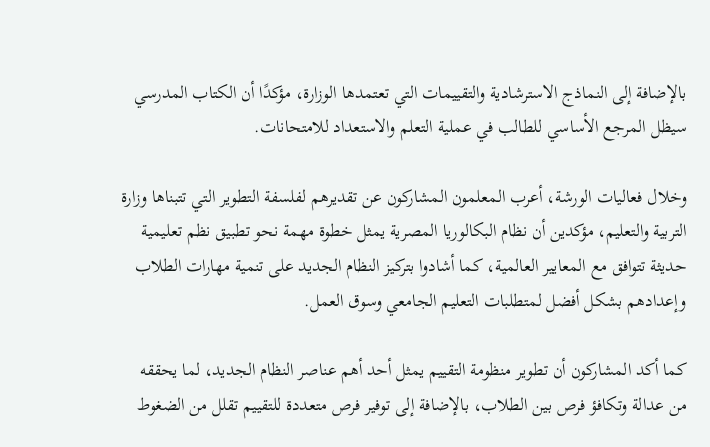بالإضافة إلى النماذج الاسترشادية والتقييمات التي تعتمدها الوزارة، مؤكدًا أن الكتاب المدرسي سيظل المرجع الأساسي للطالب في عملية التعلم والاستعداد للامتحانات.

وخلال فعاليات الورشة، أعرب المعلمون المشاركون عن تقديرهم لفلسفة التطوير التي تتبناها وزارة التربية والتعليم، مؤكدين أن نظام البكالوريا المصرية يمثل خطوة مهمة نحو تطبيق نظم تعليمية حديثة تتوافق مع المعايير العالمية، كما أشادوا بتركيز النظام الجديد على تنمية مهارات الطلاب وإعدادهم بشكل أفضل لمتطلبات التعليم الجامعي وسوق العمل.

كما أكد المشاركون أن تطوير منظومة التقييم يمثل أحد أهم عناصر النظام الجديد، لما يحققه من عدالة وتكافؤ فرص بين الطلاب، بالإضافة إلى توفير فرص متعددة للتقييم تقلل من الضغوط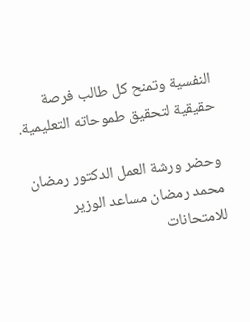النفسية وتمنح كل طالب فرصة حقيقية لتحقيق طموحاته التعليمية.

وحضر ورشة العمل الدكتور رمضان محمد رمضان مساعد الوزير للامتحانات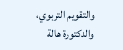والتقويم التربوي، والدكتورة هالة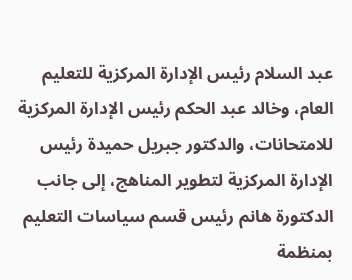عبد السلام رئيس الإدارة المركزية للتعليم العام، وخالد عبد الحكم رئيس الإدارة المركزية للامتحانات، والدكتور جبريل حميدة رئيس الإدارة المركزية لتطوير المناهج، إلى جانب الدكتورة هانم رئيس قسم سياسات التعليم بمنظمة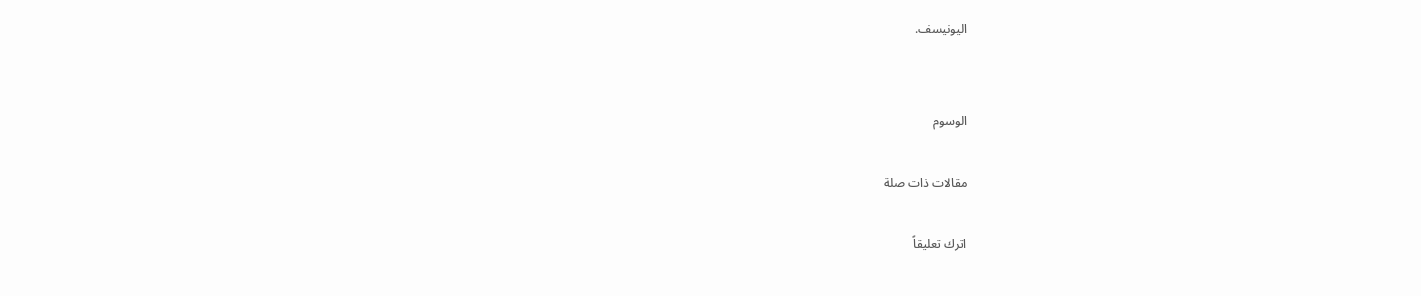اليونيسف.


الوسوم

مقالات ذات صلة

اترك تعليقاً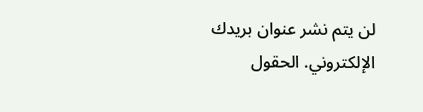لن يتم نشر عنوان بريدك الإلكتروني. الحقول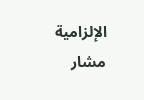الإلزامية مشار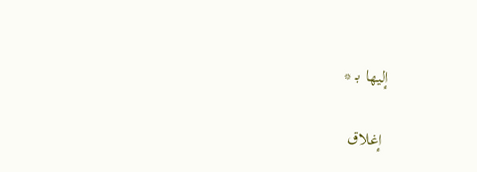إليها بـ *

إغلاق